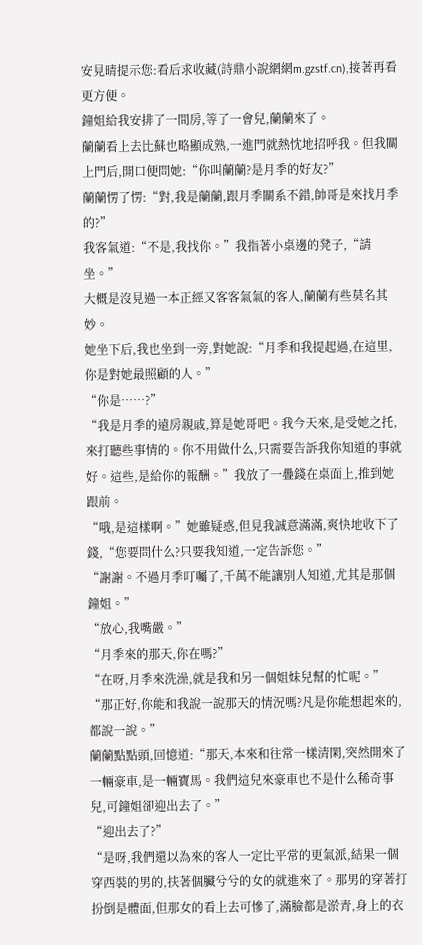安見晴提示您:看后求收藏(詩鼎小說網網m.gzstf.cn),接著再看更方便。
鐘姐給我安排了一間房,等了一會兒,蘭蘭來了。
蘭蘭看上去比蘇也略顯成熟,一進門就熱忱地招呼我。但我關上門后,開口便問她:“你叫蘭蘭?是月季的好友?”
蘭蘭愣了愣:“對,我是蘭蘭,跟月季關系不錯,帥哥是來找月季的?”
我客氣道:“不是,我找你。”我指著小桌邊的凳子,“請坐。”
大概是沒見過一本正經又客客氣氣的客人,蘭蘭有些莫名其妙。
她坐下后,我也坐到一旁,對她說:“月季和我提起過,在這里,你是對她最照顧的人。”
“你是……?”
“我是月季的遠房親戚,算是她哥吧。我今天來,是受她之托,來打聽些事情的。你不用做什么,只需要告訴我你知道的事就好。這些,是給你的報酬。”我放了一疊錢在桌面上,推到她跟前。
“哦,是這樣啊。”她雖疑惑,但見我誠意滿滿,爽快地收下了錢,“您要問什么?只要我知道,一定告訴您。”
“謝謝。不過月季叮囑了,千萬不能讓別人知道,尤其是那個鐘姐。”
“放心,我嘴嚴。”
“月季來的那天,你在嗎?”
“在呀,月季來洗澡,就是我和另一個姐妹兒幫的忙呢。”
“那正好,你能和我說一說那天的情況嗎?凡是你能想起來的,都說一說。”
蘭蘭點點頭,回憶道:“那天,本來和往常一樣清閑,突然開來了一輛豪車,是一輛寶馬。我們這兒來豪車也不是什么稀奇事兒,可鐘姐卻迎出去了。”
“迎出去了?”
“是呀,我們還以為來的客人一定比平常的更氣派,結果一個穿西裝的男的,扶著個臟兮兮的女的就進來了。那男的穿著打扮倒是體面,但那女的看上去可慘了,滿臉都是淤青,身上的衣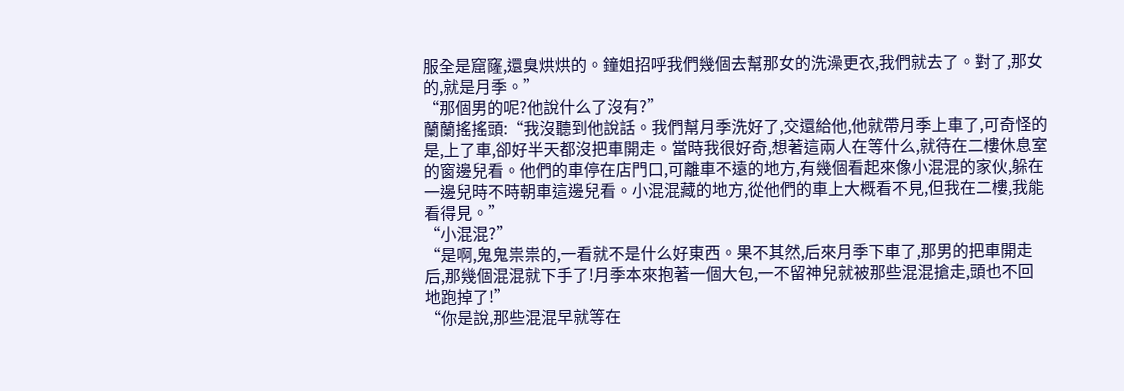服全是窟窿,還臭烘烘的。鐘姐招呼我們幾個去幫那女的洗澡更衣,我們就去了。對了,那女的,就是月季。”
“那個男的呢?他說什么了沒有?”
蘭蘭搖搖頭:“我沒聽到他說話。我們幫月季洗好了,交還給他,他就帶月季上車了,可奇怪的是,上了車,卻好半天都沒把車開走。當時我很好奇,想著這兩人在等什么,就待在二樓休息室的窗邊兒看。他們的車停在店門口,可離車不遠的地方,有幾個看起來像小混混的家伙,躲在一邊兒時不時朝車這邊兒看。小混混藏的地方,從他們的車上大概看不見,但我在二樓,我能看得見。”
“小混混?”
“是啊,鬼鬼祟祟的,一看就不是什么好東西。果不其然,后來月季下車了,那男的把車開走后,那幾個混混就下手了!月季本來抱著一個大包,一不留神兒就被那些混混搶走,頭也不回地跑掉了!”
“你是說,那些混混早就等在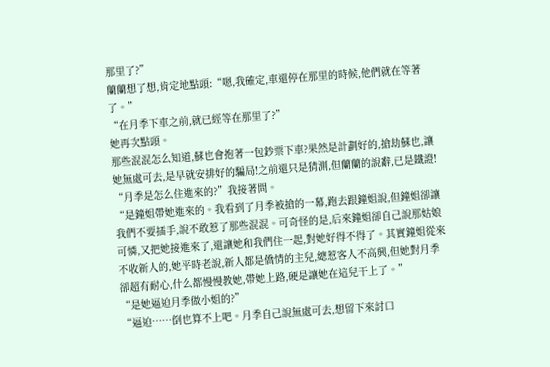那里了?”
蘭蘭想了想,肯定地點頭:“嗯,我確定,車還停在那里的時候,他們就在等著了。”
“在月季下車之前,就已經等在那里了?”
她再次點頭。
那些混混怎么知道,蘇也會抱著一包鈔票下車?果然是計劃好的,搶劫蘇也,讓她無處可去,是早就安排好的騙局!之前還只是猜測,但蘭蘭的說辭,已是鐵證!
“月季是怎么住進來的?”我接著問。
“是鐘姐帶她進來的。我看到了月季被搶的一幕,跑去跟鐘姐說,但鐘姐卻讓我們不要插手,說不敢惹了那些混混。可奇怪的是,后來鐘姐卻自己說那姑娘可憐,又把她接進來了,還讓她和我們住一起,對她好得不得了。其實鐘姐從來不收新人的,她平時老說,新人都是僑情的主兒,總惹客人不高興,但她對月季卻超有耐心,什么都慢慢教她,帶她上路,硬是讓她在這兒干上了。”
“是她逼迫月季做小姐的?”
“逼迫……倒也算不上吧。月季自己說無處可去,想留下來討口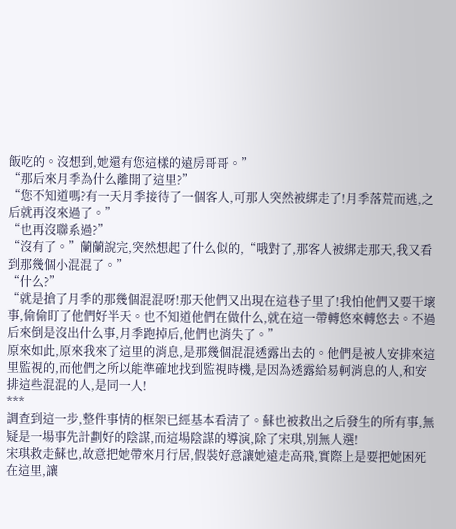飯吃的。沒想到,她還有您這樣的遠房哥哥。”
“那后來月季為什么離開了這里?”
“您不知道嗎?有一天月季接待了一個客人,可那人突然被綁走了!月季落荒而逃,之后就再沒來過了。”
“也再沒聯系過?”
“沒有了。”蘭蘭說完,突然想起了什么似的,“哦對了,那客人被綁走那天,我又看到那幾個小混混了。”
“什么?”
“就是搶了月季的那幾個混混呀!那天他們又出現在這巷子里了!我怕他們又要干壞事,偷偷盯了他們好半天。也不知道他們在做什么,就在這一帶轉悠來轉悠去。不過后來倒是沒出什么事,月季跑掉后,他們也消失了。”
原來如此,原來我來了這里的消息,是那幾個混混透露出去的。他們是被人安排來這里監視的,而他們之所以能準確地找到監視時機,是因為透露給易軻消息的人,和安排這些混混的人,是同一人!
***
調查到這一步,整件事情的框架已經基本看清了。蘇也被救出之后發生的所有事,無疑是一場事先計劃好的陰謀,而這場陰謀的導演,除了宋琪,別無人選!
宋琪救走蘇也,故意把她帶來月行居,假裝好意讓她遠走高飛,實際上是要把她困死在這里,讓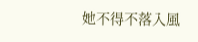她不得不落入風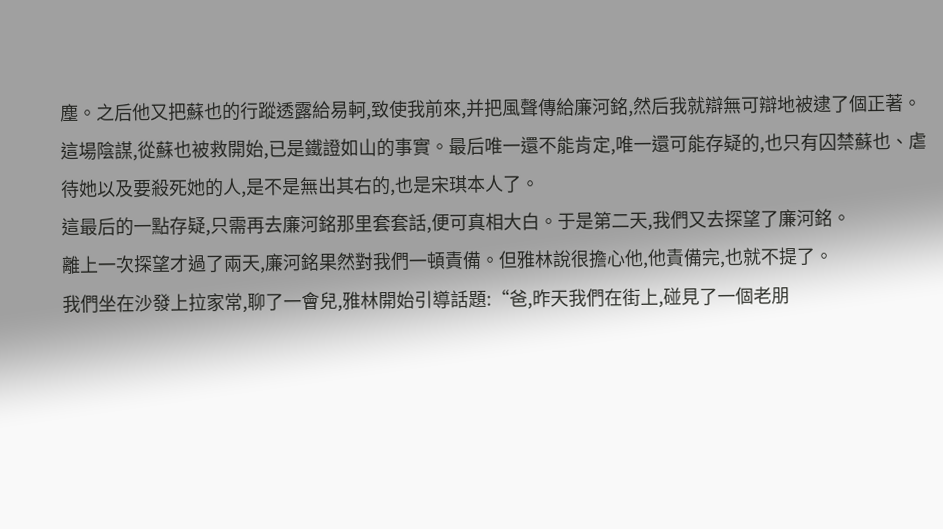塵。之后他又把蘇也的行蹤透露給易軻,致使我前來,并把風聲傳給廉河銘,然后我就辯無可辯地被逮了個正著。
這場陰謀,從蘇也被救開始,已是鐵證如山的事實。最后唯一還不能肯定,唯一還可能存疑的,也只有囚禁蘇也、虐待她以及要殺死她的人,是不是無出其右的,也是宋琪本人了。
這最后的一點存疑,只需再去廉河銘那里套套話,便可真相大白。于是第二天,我們又去探望了廉河銘。
離上一次探望才過了兩天,廉河銘果然對我們一頓責備。但雅林說很擔心他,他責備完,也就不提了。
我們坐在沙發上拉家常,聊了一會兒,雅林開始引導話題:“爸,昨天我們在街上,碰見了一個老朋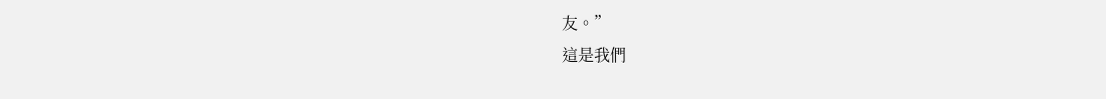友。”
這是我們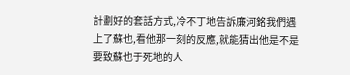計劃好的套話方式,冷不丁地告訴廉河銘我們遇上了蘇也,看他那一刻的反應,就能猜出他是不是要致蘇也于死地的人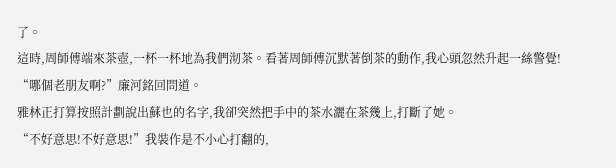了。
這時,周師傅端來茶壺,一杯一杯地為我們沏茶。看著周師傅沉默著倒茶的動作,我心頭忽然升起一絲警覺!
“哪個老朋友啊?”廉河銘回問道。
雅林正打算按照計劃說出蘇也的名字,我卻突然把手中的茶水灑在茶幾上,打斷了她。
“不好意思!不好意思!”我裝作是不小心打翻的,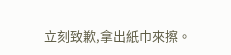立刻致歉,拿出紙巾來擦。